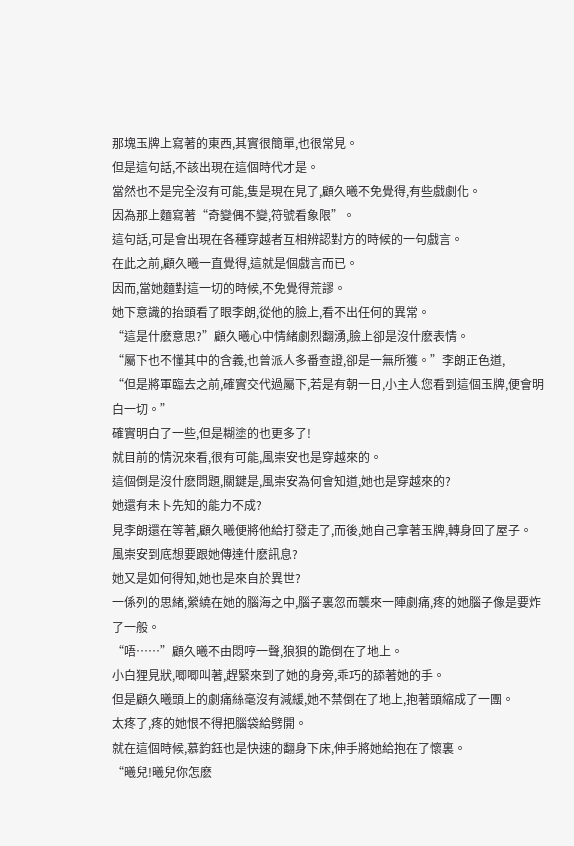那塊玉牌上寫著的東西,其實很簡單,也很常見。
但是這句話,不該出現在這個時代才是。
當然也不是完全沒有可能,隻是現在見了,顧久曦不免覺得,有些戲劇化。
因為那上麵寫著“奇變偶不變,符號看象限”。
這句話,可是會出現在各種穿越者互相辨認對方的時候的一句戲言。
在此之前,顧久曦一直覺得,這就是個戲言而已。
因而,當她麵對這一切的時候,不免覺得荒謬。
她下意識的抬頭看了眼李朗,從他的臉上,看不出任何的異常。
“這是什麽意思?”顧久曦心中情緒劇烈翻湧,臉上卻是沒什麽表情。
“屬下也不懂其中的含義,也曾派人多番查證,卻是一無所獲。”李朗正色道,
“但是將軍臨去之前,確實交代過屬下,若是有朝一日,小主人您看到這個玉牌,便會明白一切。”
確實明白了一些,但是糊塗的也更多了!
就目前的情況來看,很有可能,風崇安也是穿越來的。
這個倒是沒什麽問題,關鍵是,風崇安為何會知道,她也是穿越來的?
她還有未卜先知的能力不成?
見李朗還在等著,顧久曦便將他給打發走了,而後,她自己拿著玉牌,轉身回了屋子。
風崇安到底想要跟她傳達什麽訊息?
她又是如何得知,她也是來自於異世?
一係列的思緒,縈繞在她的腦海之中,腦子裏忽而襲來一陣劇痛,疼的她腦子像是要炸了一般。
“唔……”顧久曦不由悶哼一聲,狼狽的跪倒在了地上。
小白狸見狀,唧唧叫著,趕緊來到了她的身旁,乖巧的舔著她的手。
但是顧久曦頭上的劇痛絲毫沒有減緩,她不禁倒在了地上,抱著頭縮成了一團。
太疼了,疼的她恨不得把腦袋給劈開。
就在這個時候,慕鈞鈺也是快速的翻身下床,伸手將她給抱在了懷裏。
“曦兒!曦兒你怎麽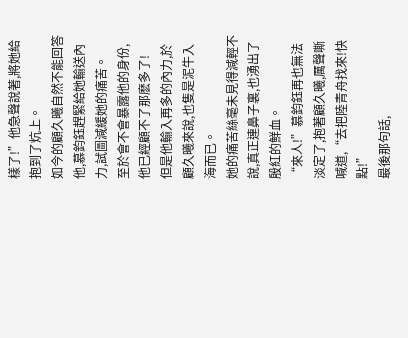樣了!”他急聲說著,將她給抱到了炕上。
如今的顧久曦自然不能回答他,慕鈞鈺趕緊給她輸送內力,試圖減緩她的痛苦。
至於會不會暴露他的身份,他已經顧不了那麽多了!
但是他輸入再多的內力,於顧久曦來說,也隻是泥牛入海而已。
她的痛苦絲毫未見得減輕不說,真正連鼻子裏,也湧出了殷紅的鮮血。
“來人!”慕鈞鈺再也無法淡定了,抱著顧久曦,厲聲嘶喊道,“去把陸青舟找來!快點!”
最後那句話,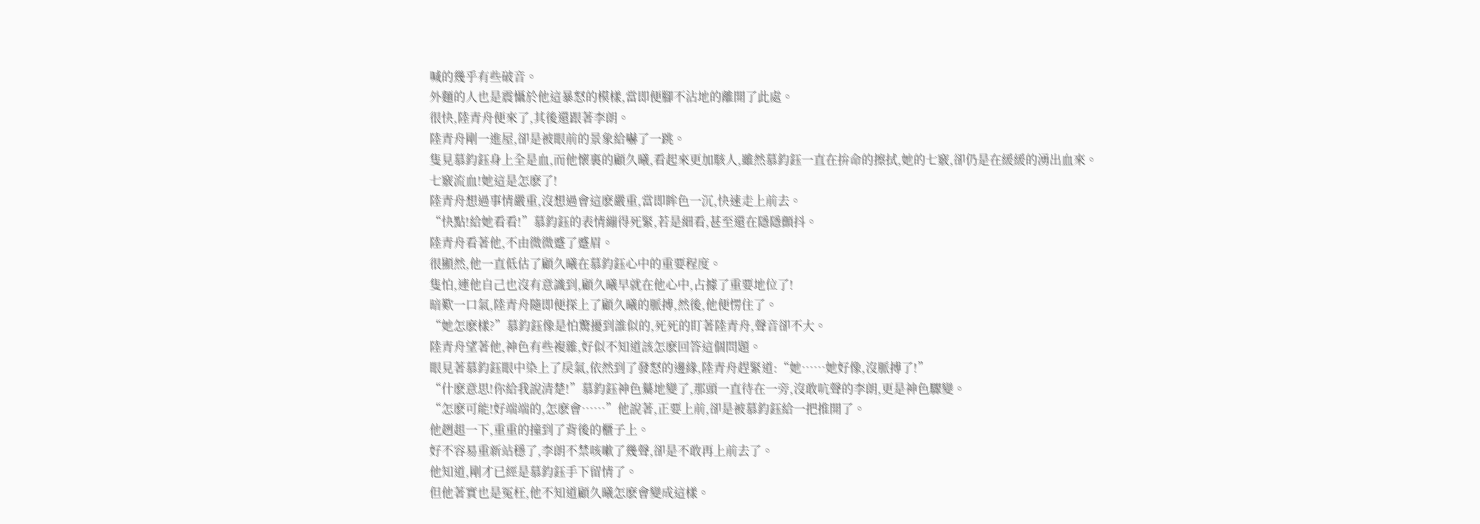喊的幾乎有些破音。
外麵的人也是震懾於他這暴怒的模樣,當即便腳不沾地的離開了此處。
很快,陸青舟便來了,其後還跟著李朗。
陸青舟剛一進屋,卻是被眼前的景象給嚇了一跳。
隻見慕鈞鈺身上全是血,而他懷裏的顧久曦,看起來更加駭人,雖然慕鈞鈺一直在拚命的擦拭,她的七竅,卻仍是在緩緩的湧出血來。
七竅流血!她這是怎麽了!
陸青舟想過事情嚴重,沒想過會這麽嚴重,當即眸色一沉,快速走上前去。
“快點!給她看看!”慕鈞鈺的表情繃得死緊,若是細看,甚至還在隱隱顫抖。
陸青舟看著他,不由微微蹙了蹙眉。
很顯然,他一直低估了顧久曦在慕鈞鈺心中的重要程度。
隻怕,連他自己也沒有意識到,顧久曦早就在他心中,占據了重要地位了!
暗歎一口氣,陸青舟隨即便探上了顧久曦的脈搏,然後,他便愣住了。
“她怎麽樣?”慕鈞鈺像是怕驚擾到誰似的,死死的盯著陸青舟,聲音卻不大。
陸青舟望著他,神色有些複雜,好似不知道該怎麽回答這個問題。
眼見著慕鈞鈺眼中染上了戾氣,依然到了發怒的邊緣,陸青舟趕緊道:“她……她好像,沒脈搏了!”
“什麽意思!你給我說清楚!”慕鈞鈺神色驀地變了,那頭一直待在一旁,沒敢吭聲的李朗,更是神色驟變。
“怎麽可能!好端端的,怎麽會……”他說著,正要上前,卻是被慕鈞鈺給一把推開了。
他趔趄一下,重重的撞到了背後的櫃子上。
好不容易重新站穩了,李朗不禁咳嗽了幾聲,卻是不敢再上前去了。
他知道,剛才已經是慕鈞鈺手下留情了。
但他著實也是冤枉,他不知道顧久曦怎麽會變成這樣。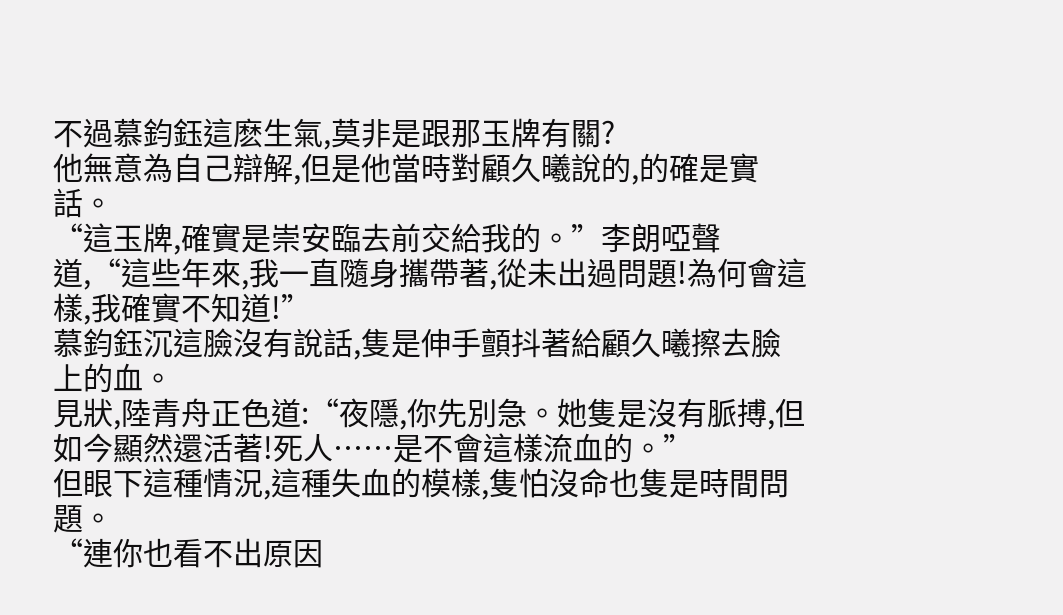不過慕鈞鈺這麽生氣,莫非是跟那玉牌有關?
他無意為自己辯解,但是他當時對顧久曦說的,的確是實話。
“這玉牌,確實是崇安臨去前交給我的。”李朗啞聲道,“這些年來,我一直隨身攜帶著,從未出過問題!為何會這樣,我確實不知道!”
慕鈞鈺沉這臉沒有說話,隻是伸手顫抖著給顧久曦擦去臉上的血。
見狀,陸青舟正色道:“夜隱,你先別急。她隻是沒有脈搏,但如今顯然還活著!死人……是不會這樣流血的。”
但眼下這種情況,這種失血的模樣,隻怕沒命也隻是時間問題。
“連你也看不出原因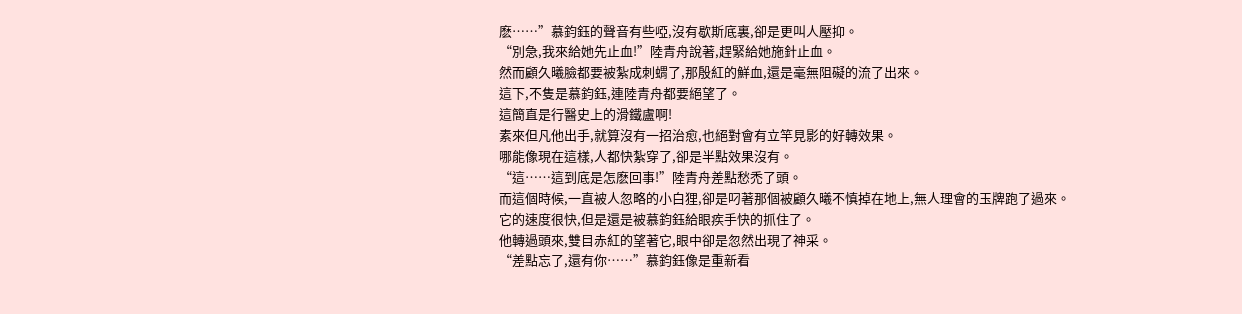麽……”慕鈞鈺的聲音有些啞,沒有歇斯底裏,卻是更叫人壓抑。
“別急,我來給她先止血!”陸青舟說著,趕緊給她施針止血。
然而顧久曦臉都要被紮成刺蝟了,那殷紅的鮮血,還是毫無阻礙的流了出來。
這下,不隻是慕鈞鈺,連陸青舟都要絕望了。
這簡直是行醫史上的滑鐵盧啊!
素來但凡他出手,就算沒有一招治愈,也絕對會有立竿見影的好轉效果。
哪能像現在這樣,人都快紮穿了,卻是半點效果沒有。
“這……這到底是怎麽回事!”陸青舟差點愁禿了頭。
而這個時候,一直被人忽略的小白狸,卻是叼著那個被顧久曦不慎掉在地上,無人理會的玉牌跑了過來。
它的速度很快,但是還是被慕鈞鈺給眼疾手快的抓住了。
他轉過頭來,雙目赤紅的望著它,眼中卻是忽然出現了神采。
“差點忘了,還有你……”慕鈞鈺像是重新看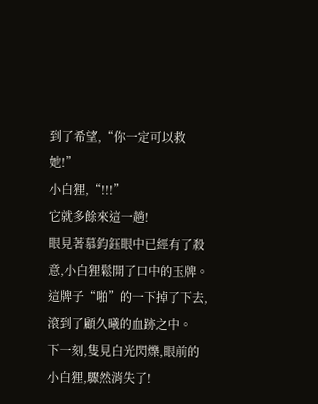到了希望,“你一定可以救她!”
小白狸,“!!!”
它就多餘來這一趟!
眼見著慕鈞鈺眼中已經有了殺意,小白狸鬆開了口中的玉牌。
這牌子“啪”的一下掉了下去,滾到了顧久曦的血跡之中。
下一刻,隻見白光閃爍,眼前的小白狸,驟然消失了!